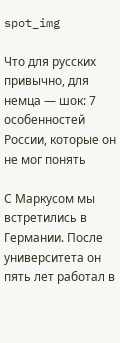spot_img

Что для русских привычно, для немца — шок: 7 особенностей России, которые он не мог понять

С Маркусом мы встретились в Германии. После университета он пять лет работал в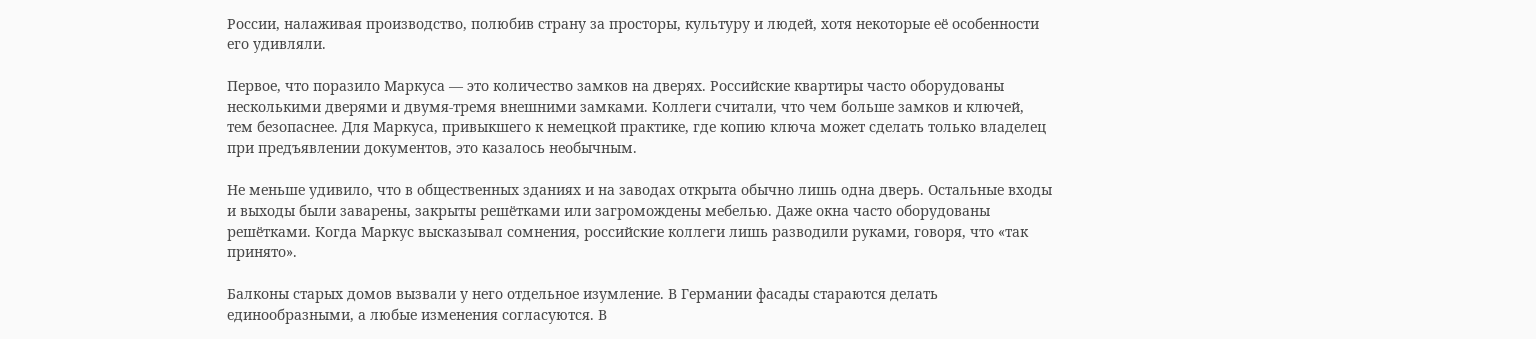России, налаживая производство, полюбив страну за просторы, культуру и людей, хотя некоторые её особенности его удивляли.

Первое, что поразило Маркуса — это количество замков на дверях. Российские квартиры часто оборудованы несколькими дверями и двумя-тремя внешними замками. Коллеги считали, что чем больше замков и ключей, тем безопаснее. Для Маркуса, привыкшего к немецкой практике, где копию ключа может сделать только владелец при предъявлении документов, это казалось необычным.

Не меньше удивило, что в общественных зданиях и на заводах открыта обычно лишь одна дверь. Остальные входы и выходы были заварены, закрыты решётками или загромождены мебелью. Даже окна часто оборудованы решётками. Когда Маркус высказывал сомнения, российские коллеги лишь разводили руками, говоря, что «так принято».

Балконы старых домов вызвали у него отдельное изумление. В Германии фасады стараются делать единообразными, а любые изменения согласуются. В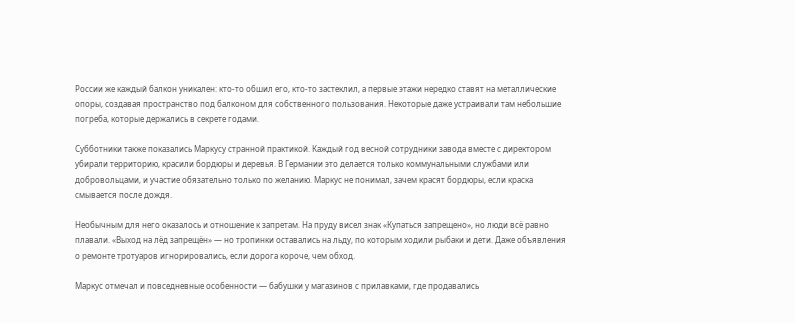России же каждый балкон уникален: кто-то обшил его, кто-то застеклил, а первые этажи нередко ставят на металлические опоры, создавая пространство под балконом для собственного пользования. Некоторые даже устраивали там небольшие погреба, которые держались в секрете годами.

Субботники также показались Маркусу странной практикой. Каждый год весной сотрудники завода вместе с директором убирали территорию, красили бордюры и деревья. В Германии это делается только коммунальными службами или добровольцами, и участие обязательно только по желанию. Маркус не понимал, зачем красят бордюры, если краска смывается после дождя.

Необычным для него оказалось и отношение к запретам. На пруду висел знак «Купаться запрещено», но люди всё равно плавали. «Выход на лёд запрещён» — но тропинки оставались на льду, по которым ходили рыбаки и дети. Даже объявления о ремонте тротуаров игнорировались, если дорога короче, чем обход.

Маркус отмечал и повседневные особенности — бабушки у магазинов с прилавками, где продавались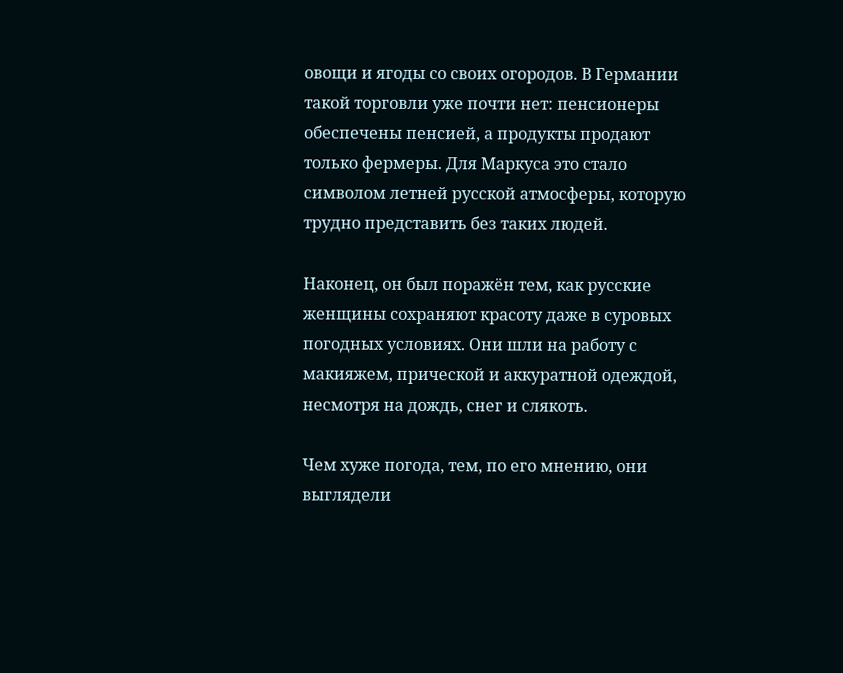овощи и ягоды со своих огородов. В Германии такой торговли уже почти нет: пенсионеры обеспечены пенсией, а продукты продают только фермеры. Для Маркуса это стало символом летней русской атмосферы, которую трудно представить без таких людей.

Наконец, он был поражён тем, как русские женщины сохраняют красоту даже в суровых погодных условиях. Они шли на работу с макияжем, прической и аккуратной одеждой, несмотря на дождь, снег и слякоть.

Чем хуже погода, тем, по его мнению, они выглядели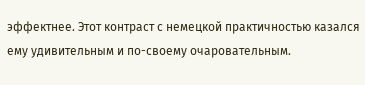эффектнее. Этот контраст с немецкой практичностью казался ему удивительным и по-своему очаровательным.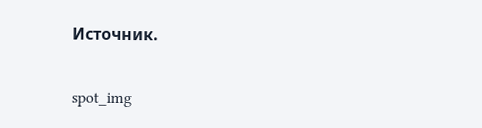Источник.


spot_img